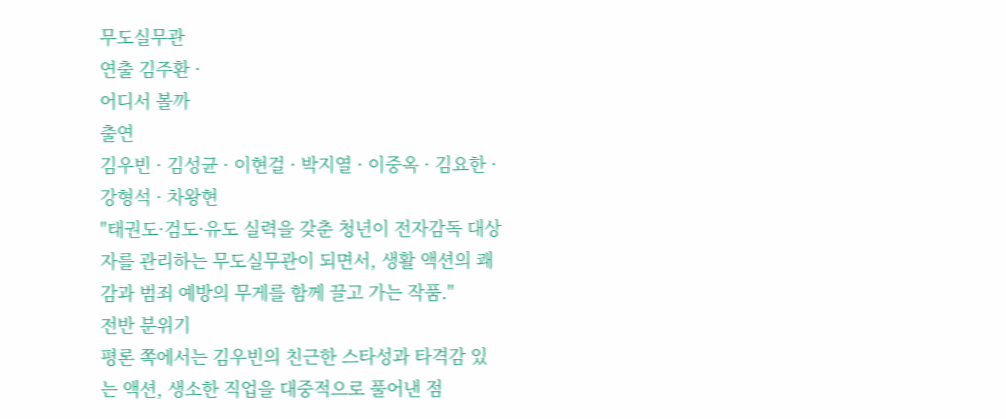무도실무관
연출 김주환 ·
어디서 볼까
출연
김우빈 · 김성균 · 이현걸 · 박지열 · 이중옥 · 김요한 · 강형석 · 차왕현
"태권도·검도·유도 실력을 갖춘 청년이 전자감독 대상자를 관리하는 무도실무관이 되면서, 생활 액션의 쾌감과 범죄 예방의 무게를 함께 끌고 가는 작품."
전반 분위기
평론 쪽에서는 김우빈의 친근한 스타성과 타격감 있는 액션, 생소한 직업을 대중적으로 풀어낸 점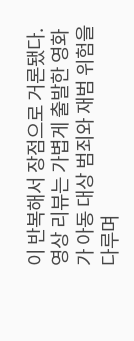이 반복해서 장점으로 거론됐다. 영상 리뷰는 가볍게 출발한 영화가 아동 대상 범죄와 재범 위험을 다루며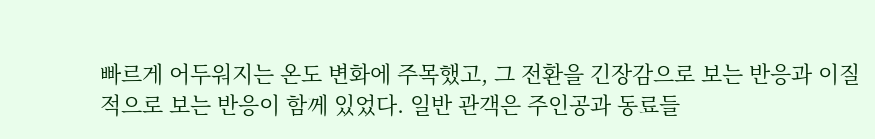빠르게 어두워지는 온도 변화에 주목했고, 그 전환을 긴장감으로 보는 반응과 이질적으로 보는 반응이 함께 있었다. 일반 관객은 주인공과 동료들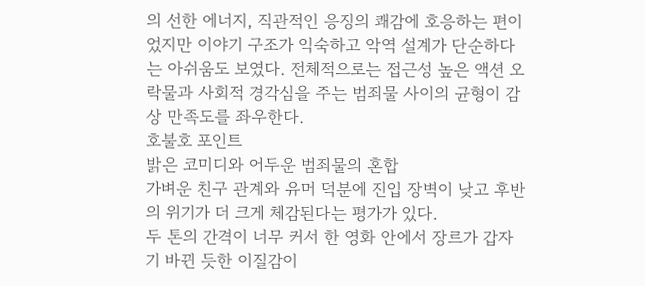의 선한 에너지, 직관적인 응징의 쾌감에 호응하는 편이었지만 이야기 구조가 익숙하고 악역 설계가 단순하다는 아쉬움도 보였다. 전체적으로는 접근성 높은 액션 오락물과 사회적 경각심을 주는 범죄물 사이의 균형이 감상 만족도를 좌우한다.
호불호 포인트
밝은 코미디와 어두운 범죄물의 혼합
가벼운 친구 관계와 유머 덕분에 진입 장벽이 낮고 후반의 위기가 더 크게 체감된다는 평가가 있다.
두 톤의 간격이 너무 커서 한 영화 안에서 장르가 갑자기 바뀐 듯한 이질감이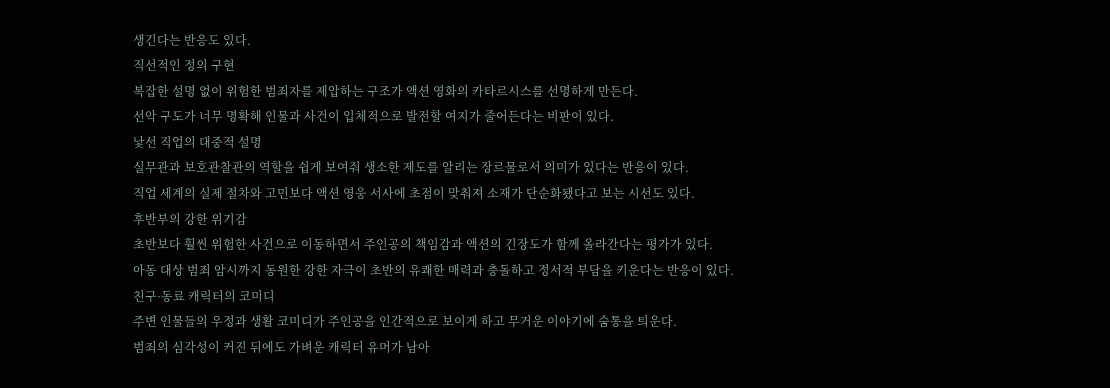생긴다는 반응도 있다.
직선적인 정의 구현
복잡한 설명 없이 위험한 범죄자를 제압하는 구조가 액션 영화의 카타르시스를 선명하게 만든다.
선악 구도가 너무 명확해 인물과 사건이 입체적으로 발전할 여지가 줄어든다는 비판이 있다.
낯선 직업의 대중적 설명
실무관과 보호관찰관의 역할을 쉽게 보여줘 생소한 제도를 알리는 장르물로서 의미가 있다는 반응이 있다.
직업 세계의 실제 절차와 고민보다 액션 영웅 서사에 초점이 맞춰져 소재가 단순화됐다고 보는 시선도 있다.
후반부의 강한 위기감
초반보다 훨씬 위험한 사건으로 이동하면서 주인공의 책임감과 액션의 긴장도가 함께 올라간다는 평가가 있다.
아동 대상 범죄 암시까지 동원한 강한 자극이 초반의 유쾌한 매력과 충돌하고 정서적 부담을 키운다는 반응이 있다.
친구·동료 캐릭터의 코미디
주변 인물들의 우정과 생활 코미디가 주인공을 인간적으로 보이게 하고 무거운 이야기에 숨통을 틔운다.
범죄의 심각성이 커진 뒤에도 가벼운 캐릭터 유머가 남아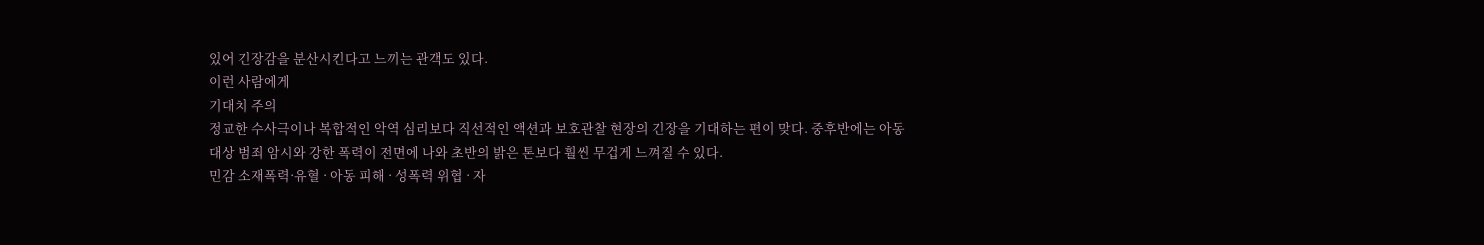있어 긴장감을 분산시킨다고 느끼는 관객도 있다.
이런 사람에게
기대치 주의
정교한 수사극이나 복합적인 악역 심리보다 직선적인 액션과 보호관찰 현장의 긴장을 기대하는 편이 맞다. 중후반에는 아동 대상 범죄 암시와 강한 폭력이 전면에 나와 초반의 밝은 톤보다 훨씬 무겁게 느껴질 수 있다.
민감 소재폭력·유혈 · 아동 피해 · 성폭력 위협 · 자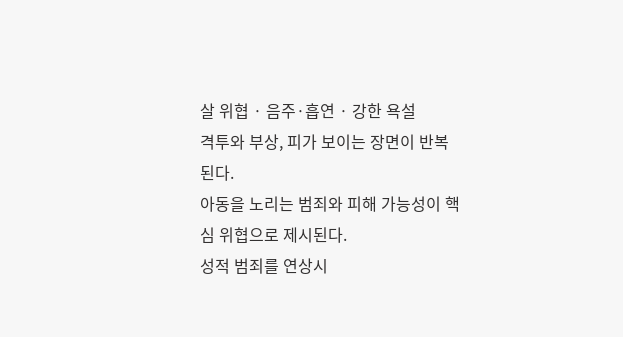살 위협 · 음주·흡연 · 강한 욕설
격투와 부상, 피가 보이는 장면이 반복된다.
아동을 노리는 범죄와 피해 가능성이 핵심 위협으로 제시된다.
성적 범죄를 연상시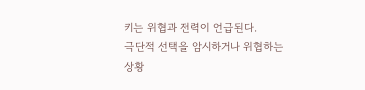키는 위협과 전력이 언급된다.
극단적 선택을 암시하거나 위협하는 상황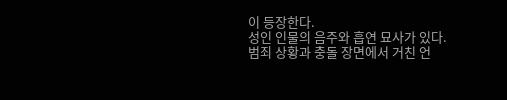이 등장한다.
성인 인물의 음주와 흡연 묘사가 있다.
범죄 상황과 충돌 장면에서 거친 언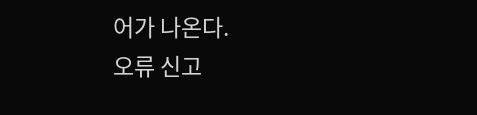어가 나온다.
오류 신고